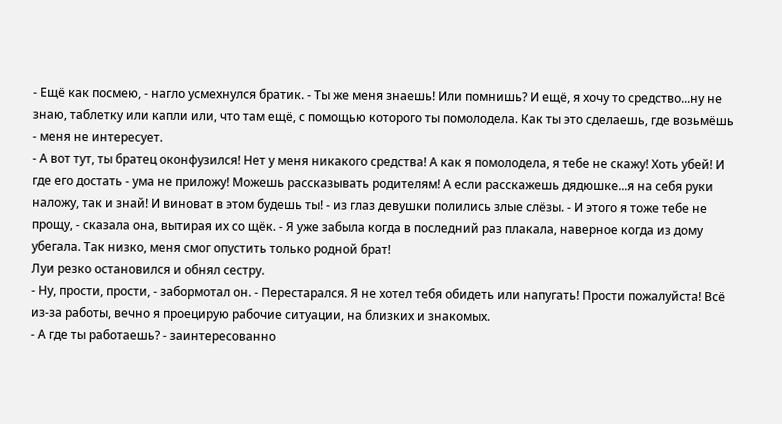- Ещё как посмею, - нагло усмехнулся братик. - Ты же меня знаешь! Или помнишь? И ещё, я хочу то средство...ну не знаю, таблетку или капли или, что там ещё, с помощью которого ты помолодела. Как ты это сделаешь, где возьмёшь - меня не интересует.
- А вот тут, ты братец оконфузился! Нет у меня никакого средства! А как я помолодела, я тебе не скажу! Хоть убей! И где его достать - ума не приложу! Можешь рассказывать родителям! А если расскажешь дядюшке...я на себя руки наложу, так и знай! И виноват в этом будешь ты! - из глаз девушки полились злые слёзы. - И этого я тоже тебе не прощу, - сказала она, вытирая их со щёк. - Я уже забыла когда в последний раз плакала, наверное когда из дому убегала. Так низко, меня смог опустить только родной брат!
Луи резко остановился и обнял сестру.
- Ну, прости, прости, - забормотал он. - Перестарался. Я не хотел тебя обидеть или напугать! Прости пожалуйста! Всё из-за работы, вечно я проецирую рабочие ситуации, на близких и знакомых.
- А где ты работаешь? - заинтересованно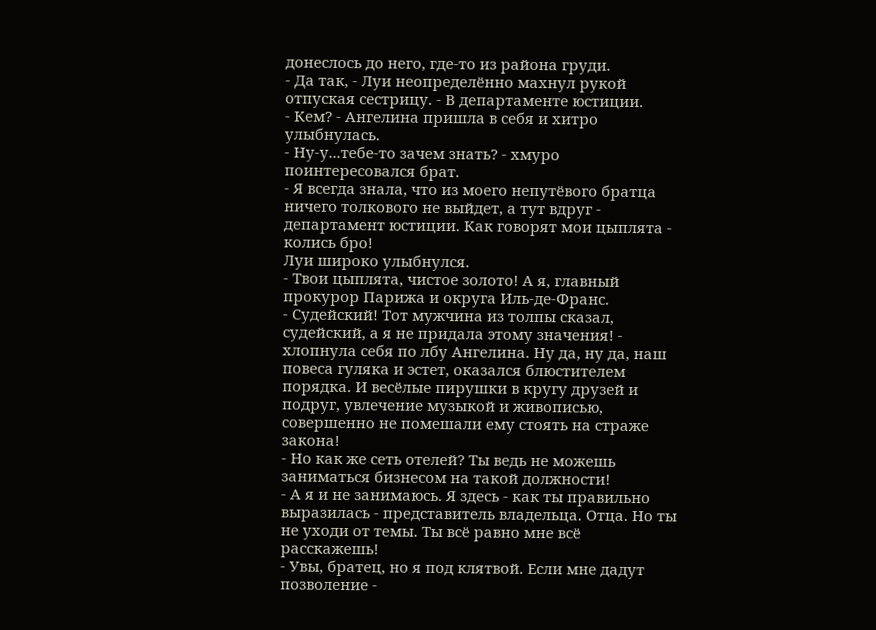донеслось до него, где-то из района груди.
- Да так, - Луи неопределённо махнул рукой отпуская сестрицу. - В департаменте юстиции.
- Кем? - Ангелина пришла в себя и хитро улыбнулась.
- Ну-у...тебе-то зачем знать? - хмуро поинтересовался брат.
- Я всегда знала, что из моего непутёвого братца ничего толкового не выйдет, а тут вдруг - департамент юстиции. Как говорят мои цыплята - колись бро!
Луи широко улыбнулся.
- Твои цыплята, чистое золото! А я, главный прокурор Парижа и округа Иль-де-Франс.
- Судейский! Тот мужчина из толпы сказал, судейский, а я не придала этому значения! - хлопнула себя по лбу Ангелина. Ну да, ну да, наш повеса гуляка и эстет, оказался блюстителем порядка. И весёлые пирушки в кругу друзей и подруг, увлечение музыкой и живописью, совершенно не помешали ему стоять на страже закона!
- Но как же сеть отелей? Ты ведь не можешь заниматься бизнесом на такой должности!
- А я и не занимаюсь. Я здесь - как ты правильно выразилась - представитель владельца. Отца. Но ты не уходи от темы. Ты всё равно мне всё расскажешь!
- Увы, братец, но я под клятвой. Если мне дадут позволение -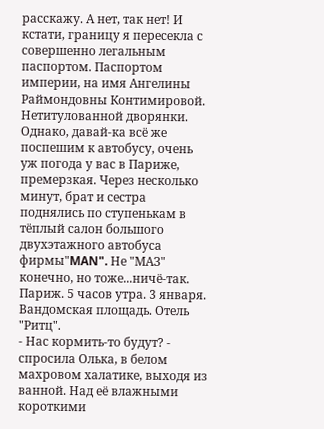расскажу. А нет, так нет! И кстати, границу я пересекла с совершенно легальным паспортом. Паспортом империи, на имя Ангелины Раймондовны Контимировой. Нетитулованной дворянки. Однако, давай-ка всё же поспешим к автобусу, очень уж погода у вас в Париже, премерзкая. Через несколько минут, брат и сестра поднялись по ступенькам в тёплый салон большого двухэтажного автобуса фирмы"MAN". Не "МАЗ" конечно, но тоже...ничё-так.
Париж. 5 часов утра. 3 января. Вандомская площадь. Отель "Ритц".
- Нас кормить-то будут? - спросила Олька, в белом махровом халатике, выходя из ванной. Над её влажными короткими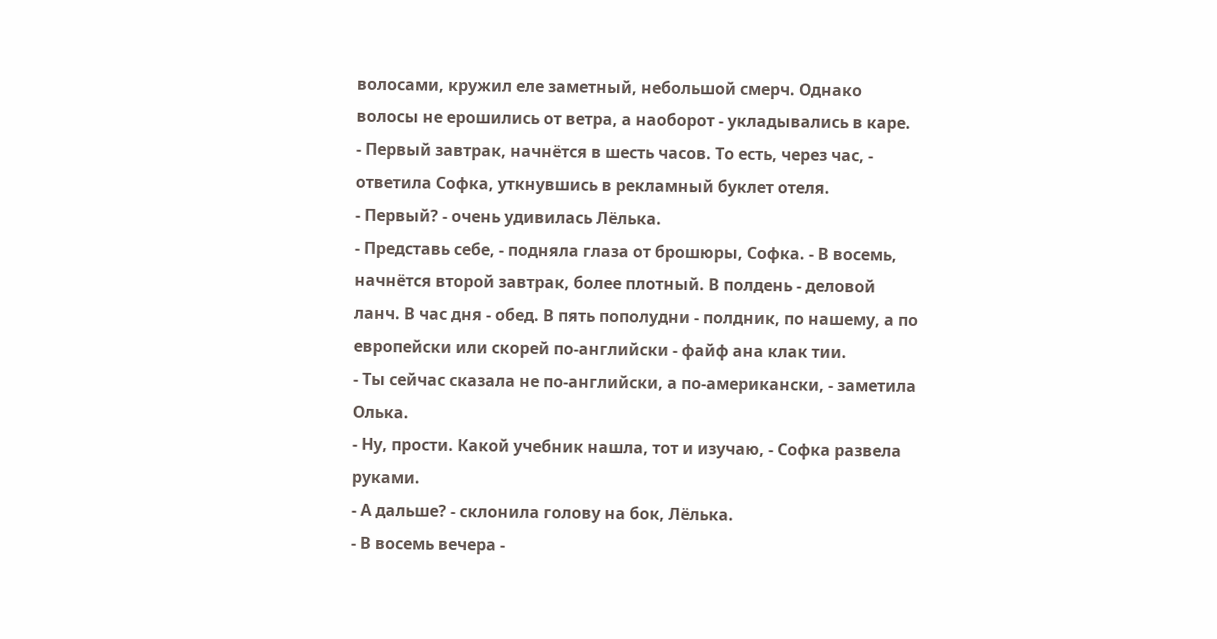волосами, кружил еле заметный, небольшой смерч. Однако волосы не ерошились от ветра, а наоборот - укладывались в каре.
- Первый завтрак, начнётся в шесть часов. То есть, через час, - ответила Софка, уткнувшись в рекламный буклет отеля.
- Первый? - очень удивилась Лёлька.
- Представь себе, - подняла глаза от брошюры, Софка. - В восемь, начнётся второй завтрак, более плотный. В полдень - деловой ланч. В час дня - обед. В пять пополудни - полдник, по нашему, а по европейски или скорей по-английски - файф ана клак тии.
- Ты сейчас сказала не по-английски, а по-американски, - заметила Олька.
- Ну, прости. Какой учебник нашла, тот и изучаю, - Софка развела руками.
- А дальше? - склонила голову на бок, Лёлька.
- В восемь вечера -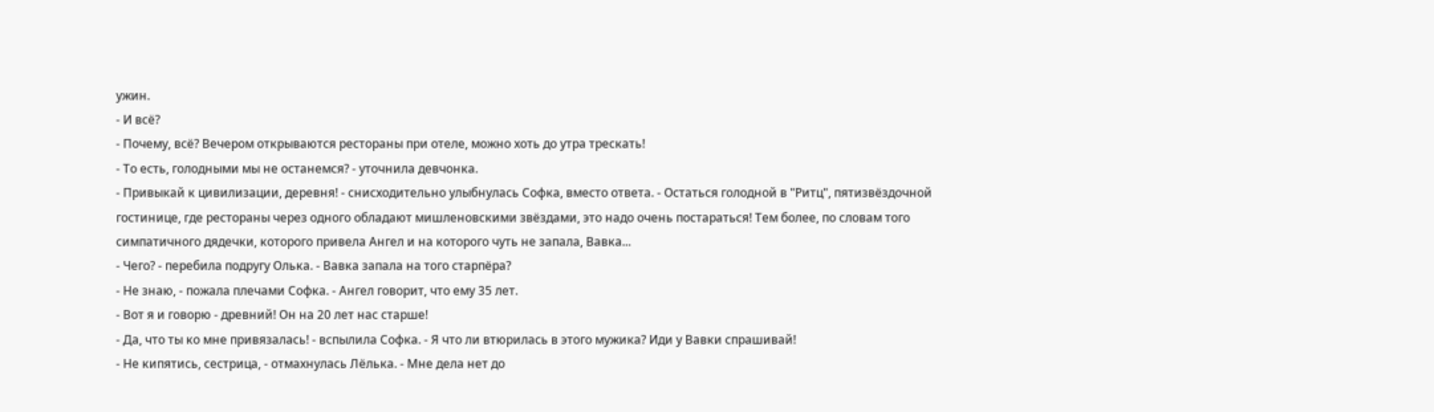ужин.
- И всё?
- Почему, всё? Вечером открываются рестораны при отеле, можно хоть до утра трескать!
- То есть, голодными мы не останемся? - уточнила девчонка.
- Привыкай к цивилизации, деревня! - снисходительно улыбнулась Софка, вместо ответа. - Остаться голодной в "Ритц", пятизвёздочной гостинице, где рестораны через одного обладают мишленовскими звёздами, это надо очень постараться! Тем более, по словам того симпатичного дядечки, которого привела Ангел и на которого чуть не запала, Вавка...
- Чего? - перебила подругу Олька. - Вавка запала на того старпёра?
- Не знаю, - пожала плечами Софка. - Ангел говорит, что ему 35 лет.
- Вот я и говорю - древний! Он на 20 лет нас старше!
- Да, что ты ко мне привязалась! - вспылила Софка. - Я что ли втюрилась в этого мужика? Иди у Вавки спрашивай!
- Не кипятись, сестрица, - отмахнулась Лёлька. - Мне дела нет до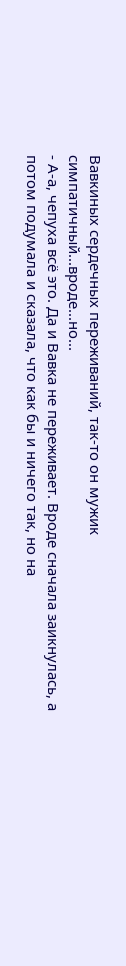Вавкиных сердечных переживаний, так-то он мужик симпатичный...вроде...но...
- А-а, чепуха всё это. Да и Вавка не переживает. Вроде сначала заикнулась, а потом подумала и сказала, что как бы и ничего так, но на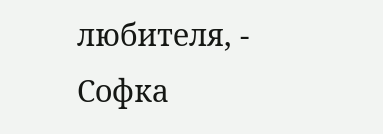любителя, - Софка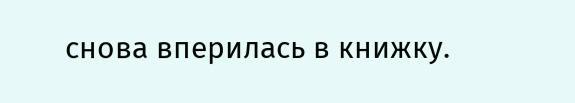снова вперилась в книжку.